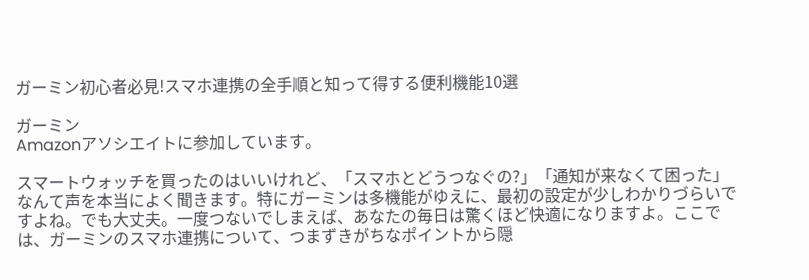ガーミン初心者必見!スマホ連携の全手順と知って得する便利機能10選

ガーミン
Amazonアソシエイトに参加しています。

スマートウォッチを買ったのはいいけれど、「スマホとどうつなぐの?」「通知が来なくて困った」なんて声を本当によく聞きます。特にガーミンは多機能がゆえに、最初の設定が少しわかりづらいですよね。でも大丈夫。一度つないでしまえば、あなたの毎日は驚くほど快適になりますよ。ここでは、ガーミンのスマホ連携について、つまずきがちなポイントから隠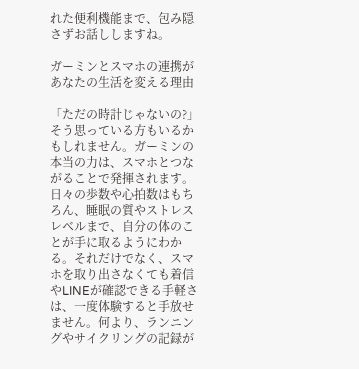れた便利機能まで、包み隠さずお話ししますね。

ガーミンとスマホの連携があなたの生活を変える理由

「ただの時計じゃないの?」そう思っている方もいるかもしれません。ガーミンの本当の力は、スマホとつながることで発揮されます。日々の歩数や心拍数はもちろん、睡眠の質やストレスレベルまで、自分の体のことが手に取るようにわかる。それだけでなく、スマホを取り出さなくても着信やLINEが確認できる手軽さは、一度体験すると手放せません。何より、ランニングやサイクリングの記録が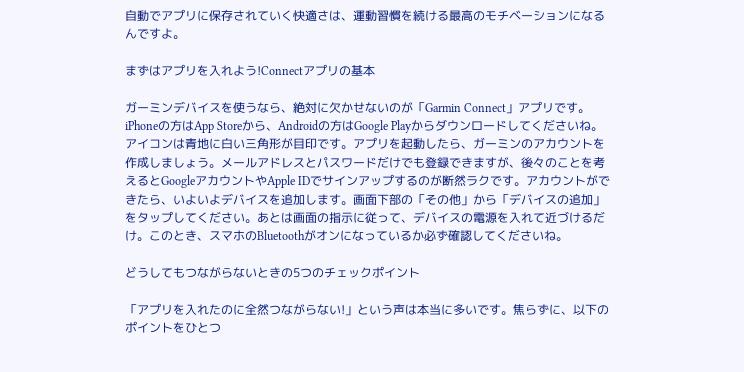自動でアプリに保存されていく快適さは、運動習慣を続ける最高のモチベーションになるんですよ。

まずはアプリを入れよう!Connectアプリの基本

ガーミンデバイスを使うなら、絶対に欠かせないのが「Garmin Connect」アプリです。iPhoneの方はApp Storeから、Androidの方はGoogle Playからダウンロードしてくださいね。アイコンは青地に白い三角形が目印です。アプリを起動したら、ガーミンのアカウントを作成しましょう。メールアドレスとパスワードだけでも登録できますが、後々のことを考えるとGoogleアカウントやApple IDでサインアップするのが断然ラクです。アカウントができたら、いよいよデバイスを追加します。画面下部の「その他」から「デバイスの追加」をタップしてください。あとは画面の指示に従って、デバイスの電源を入れて近づけるだけ。このとき、スマホのBluetoothがオンになっているか必ず確認してくださいね。

どうしてもつながらないときの5つのチェックポイント

「アプリを入れたのに全然つながらない!」という声は本当に多いです。焦らずに、以下のポイントをひとつ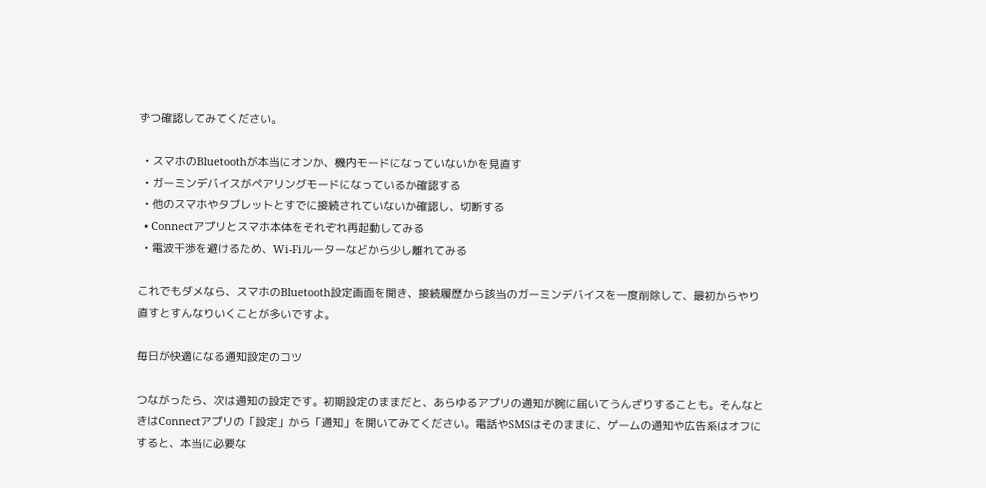ずつ確認してみてください。

  • スマホのBluetoothが本当にオンか、機内モードになっていないかを見直す
  • ガーミンデバイスがペアリングモードになっているか確認する
  • 他のスマホやタブレットとすでに接続されていないか確認し、切断する
  • Connectアプリとスマホ本体をそれぞれ再起動してみる
  • 電波干渉を避けるため、Wi-Fiルーターなどから少し離れてみる

これでもダメなら、スマホのBluetooth設定画面を開き、接続履歴から該当のガーミンデバイスを一度削除して、最初からやり直すとすんなりいくことが多いですよ。

毎日が快適になる通知設定のコツ

つながったら、次は通知の設定です。初期設定のままだと、あらゆるアプリの通知が腕に届いてうんざりすることも。そんなときはConnectアプリの「設定」から「通知」を開いてみてください。電話やSMSはそのままに、ゲームの通知や広告系はオフにすると、本当に必要な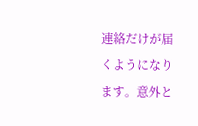連絡だけが届くようになります。意外と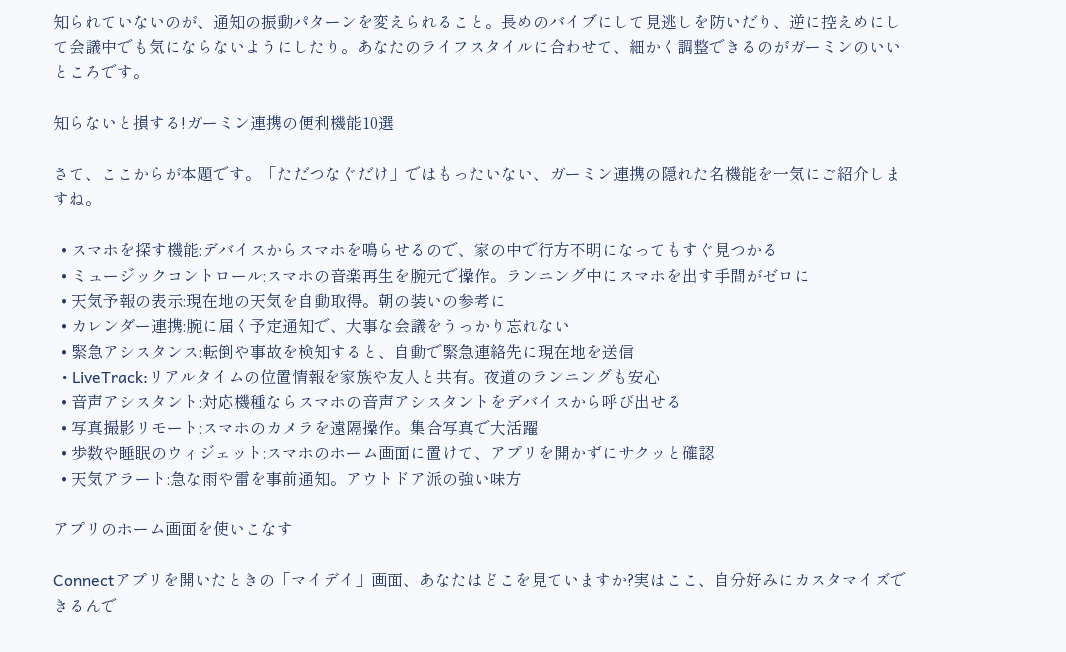知られていないのが、通知の振動パターンを変えられること。長めのバイブにして見逃しを防いだり、逆に控えめにして会議中でも気にならないようにしたり。あなたのライフスタイルに合わせて、細かく調整できるのがガーミンのいいところです。

知らないと損する!ガーミン連携の便利機能10選

さて、ここからが本題です。「ただつなぐだけ」ではもったいない、ガーミン連携の隠れた名機能を一気にご紹介しますね。

  • スマホを探す機能:デバイスからスマホを鳴らせるので、家の中で行方不明になってもすぐ見つかる
  • ミュージックコントロール:スマホの音楽再生を腕元で操作。ランニング中にスマホを出す手間がゼロに
  • 天気予報の表示:現在地の天気を自動取得。朝の装いの参考に
  • カレンダー連携:腕に届く予定通知で、大事な会議をうっかり忘れない
  • 緊急アシスタンス:転倒や事故を検知すると、自動で緊急連絡先に現在地を送信
  • LiveTrack:リアルタイムの位置情報を家族や友人と共有。夜道のランニングも安心
  • 音声アシスタント:対応機種ならスマホの音声アシスタントをデバイスから呼び出せる
  • 写真撮影リモート:スマホのカメラを遠隔操作。集合写真で大活躍
  • 歩数や睡眠のウィジェット:スマホのホーム画面に置けて、アプリを開かずにサクッと確認
  • 天気アラート:急な雨や雷を事前通知。アウトドア派の強い味方

アプリのホーム画面を使いこなす

Connectアプリを開いたときの「マイデイ」画面、あなたはどこを見ていますか?実はここ、自分好みにカスタマイズできるんで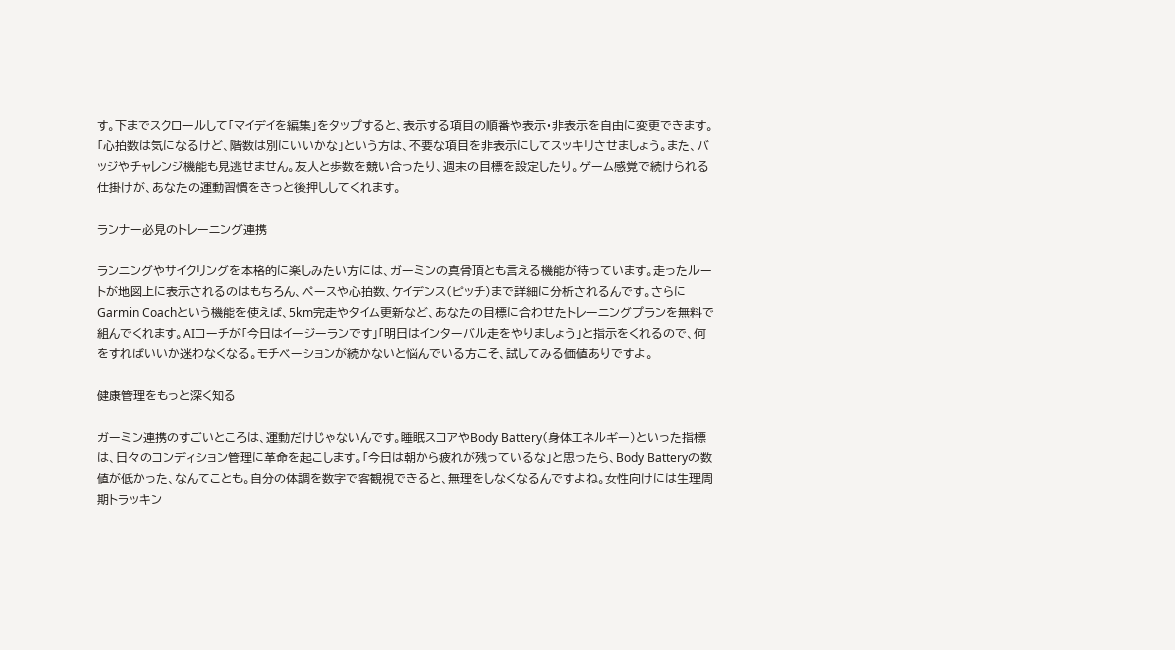す。下までスクロールして「マイデイを編集」をタップすると、表示する項目の順番や表示・非表示を自由に変更できます。「心拍数は気になるけど、階数は別にいいかな」という方は、不要な項目を非表示にしてスッキリさせましょう。また、バッジやチャレンジ機能も見逃せません。友人と歩数を競い合ったり、週末の目標を設定したり。ゲーム感覚で続けられる仕掛けが、あなたの運動習慣をきっと後押ししてくれます。

ランナー必見のトレーニング連携

ランニングやサイクリングを本格的に楽しみたい方には、ガーミンの真骨頂とも言える機能が待っています。走ったルートが地図上に表示されるのはもちろん、ペースや心拍数、ケイデンス(ピッチ)まで詳細に分析されるんです。さらにGarmin Coachという機能を使えば、5km完走やタイム更新など、あなたの目標に合わせたトレーニングプランを無料で組んでくれます。AIコーチが「今日はイージーランです」「明日はインターバル走をやりましょう」と指示をくれるので、何をすればいいか迷わなくなる。モチベーションが続かないと悩んでいる方こそ、試してみる価値ありですよ。

健康管理をもっと深く知る

ガーミン連携のすごいところは、運動だけじゃないんです。睡眠スコアやBody Battery(身体エネルギー)といった指標は、日々のコンディション管理に革命を起こします。「今日は朝から疲れが残っているな」と思ったら、Body Batteryの数値が低かった、なんてことも。自分の体調を数字で客観視できると、無理をしなくなるんですよね。女性向けには生理周期トラッキン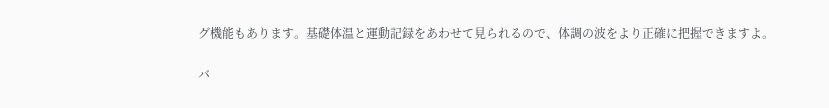グ機能もあります。基礎体温と運動記録をあわせて見られるので、体調の波をより正確に把握できますよ。

バ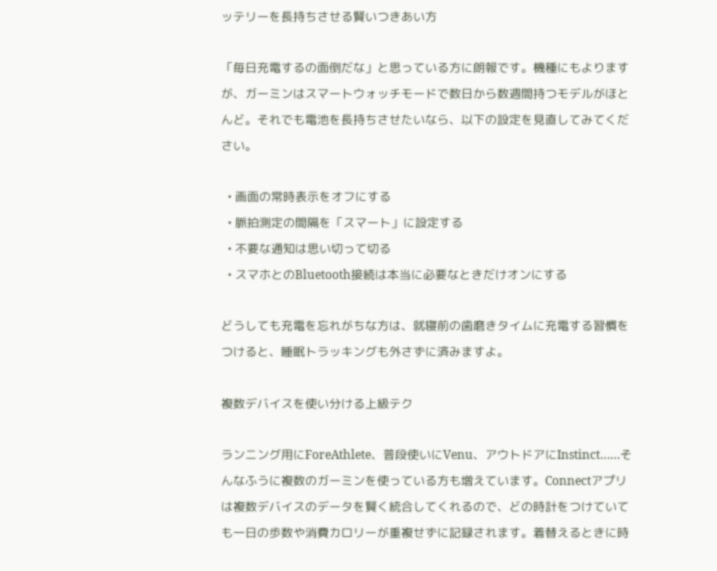ッテリーを長持ちさせる賢いつきあい方

「毎日充電するの面倒だな」と思っている方に朗報です。機種にもよりますが、ガーミンはスマートウォッチモードで数日から数週間持つモデルがほとんど。それでも電池を長持ちさせたいなら、以下の設定を見直してみてください。

  • 画面の常時表示をオフにする
  • 脈拍測定の間隔を「スマート」に設定する
  • 不要な通知は思い切って切る
  • スマホとのBluetooth接続は本当に必要なときだけオンにする

どうしても充電を忘れがちな方は、就寝前の歯磨きタイムに充電する習慣をつけると、睡眠トラッキングも外さずに済みますよ。

複数デバイスを使い分ける上級テク

ランニング用にForeAthlete、普段使いにVenu、アウトドアにInstinct……そんなふうに複数のガーミンを使っている方も増えています。Connectアプリは複数デバイスのデータを賢く統合してくれるので、どの時計をつけていても一日の歩数や消費カロリーが重複せずに記録されます。着替えるときに時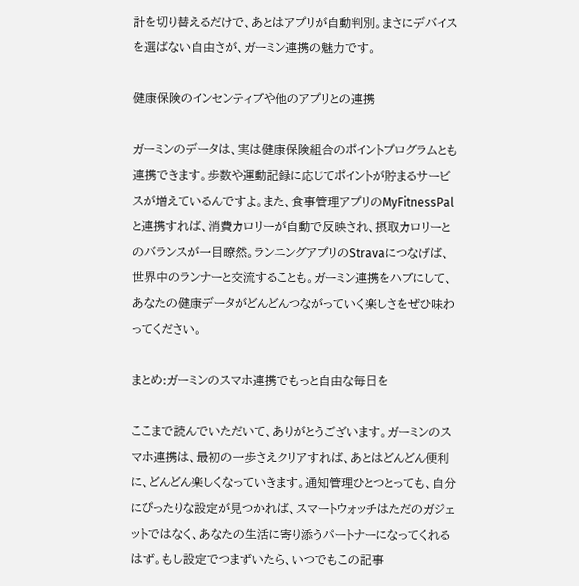計を切り替えるだけで、あとはアプリが自動判別。まさにデバイスを選ばない自由さが、ガーミン連携の魅力です。

健康保険のインセンティブや他のアプリとの連携

ガーミンのデータは、実は健康保険組合のポイントプログラムとも連携できます。歩数や運動記録に応じてポイントが貯まるサービスが増えているんですよ。また、食事管理アプリのMyFitnessPalと連携すれば、消費カロリーが自動で反映され、摂取カロリーとのバランスが一目瞭然。ランニングアプリのStravaにつなげば、世界中のランナーと交流することも。ガーミン連携をハブにして、あなたの健康データがどんどんつながっていく楽しさをぜひ味わってください。

まとめ:ガーミンのスマホ連携でもっと自由な毎日を

ここまで読んでいただいて、ありがとうございます。ガーミンのスマホ連携は、最初の一歩さえクリアすれば、あとはどんどん便利に、どんどん楽しくなっていきます。通知管理ひとつとっても、自分にぴったりな設定が見つかれば、スマートウォッチはただのガジェットではなく、あなたの生活に寄り添うパートナーになってくれるはず。もし設定でつまずいたら、いつでもこの記事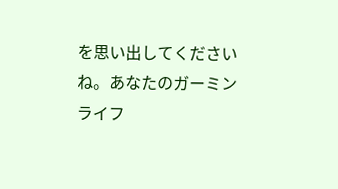を思い出してくださいね。あなたのガーミンライフ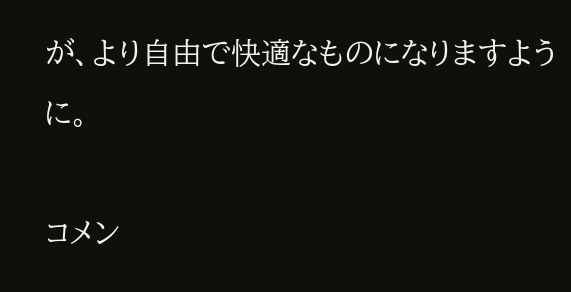が、より自由で快適なものになりますように。

コメン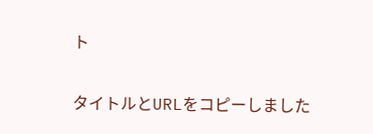ト

タイトルとURLをコピーしました